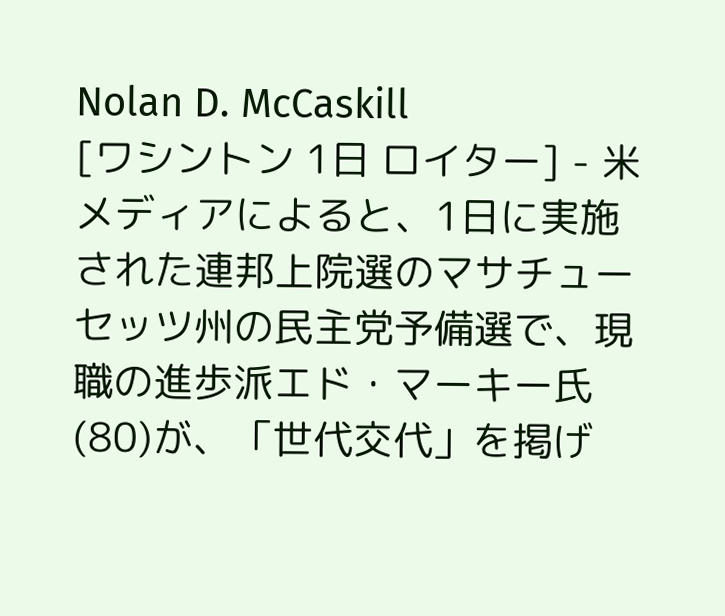Nolan D. McCaskill
[ワシントン 1日 ロイター] - 米メディアによると、1日に実施された連邦上院選のマサチューセッツ州の民主党予備選で、現職の進歩派エド・マーキー氏(80)が、「世代交代」を掲げ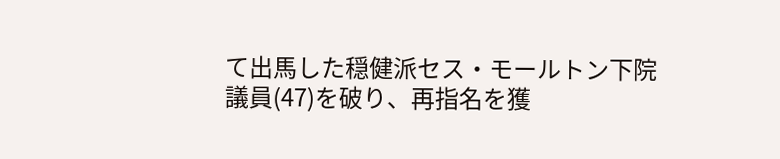て出馬した穏健派セス・モールトン下院議員(47)を破り、再指名を獲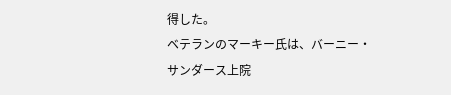得した。
ベテランのマーキー氏は、バーニー・サンダース上院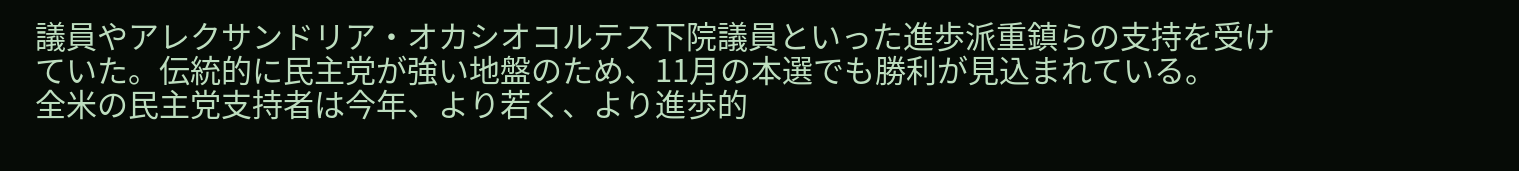議員やアレクサンドリア・オカシオコルテス下院議員といった進歩派重鎮らの支持を受けていた。伝統的に民主党が強い地盤のため、11月の本選でも勝利が見込まれている。
全米の民主党支持者は今年、より若く、より進歩的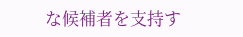な候補者を支持す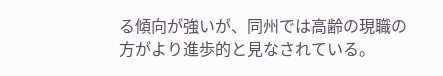る傾向が強いが、同州では高齢の現職の方がより進歩的と見なされている。